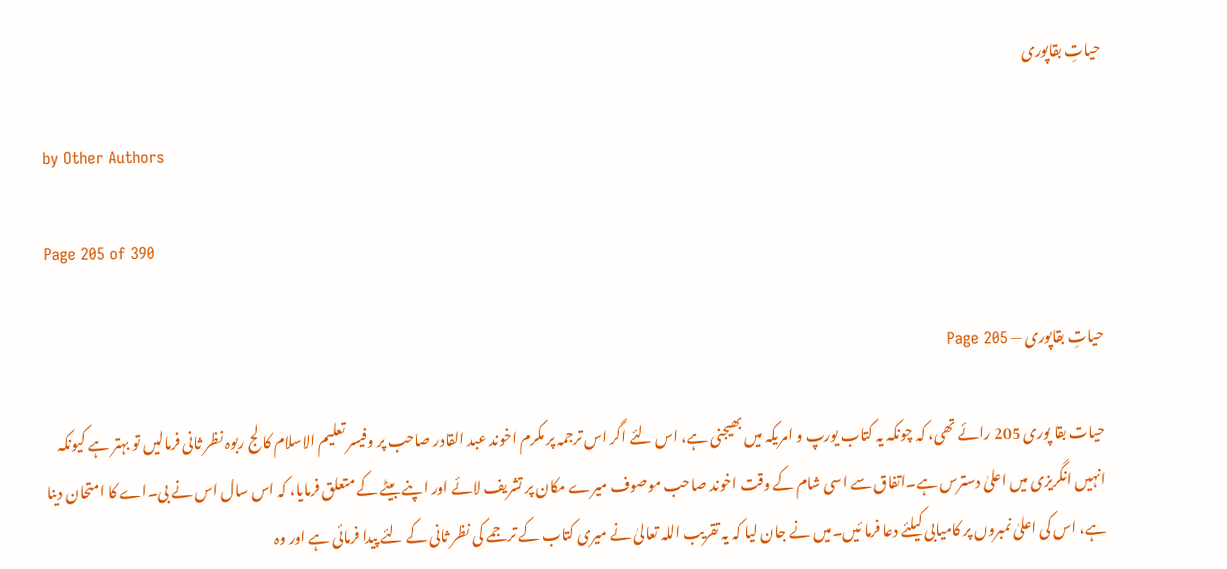حیاتِ بقاپوری

by Other Authors

Page 205 of 390

حیاتِ بقاپوری — Page 205

حیات بقا پوری 205 رائے تھی، کہ چونکہ یہ کتاب یورپ و امریکہ میں بھیجنی ہے، اس لئے اگر اس ترجمہ پر مکرم اخوند عبد القادر صاحب پر وفیسر تعلیم الاسلام کا لج ربوہ نظر ثانی فرمالیں تو بہتر ہے کیونکہ انہیں انگریزی میں اعلیٰ دسترس ہے۔اتفاق سے اسی شام کے وقت اخوند صاحب موصوف میرے مکان پر تشریف لائے اور اپنے بیٹے کے متعلق فرمایا، کہ اس سال اس نے بی۔اے کا امتحان دینا ہے، اس کی اعلیٰ نمبروں پر کامیابی کیلئے دعا فرما ئیں۔میں نے جان لیا کہ یہ تقریب اللہ تعالیٰ نے میری کتاب کے ترجمے کی نظر ثانی کے لئے پیدا فرمائی ہے اور وہ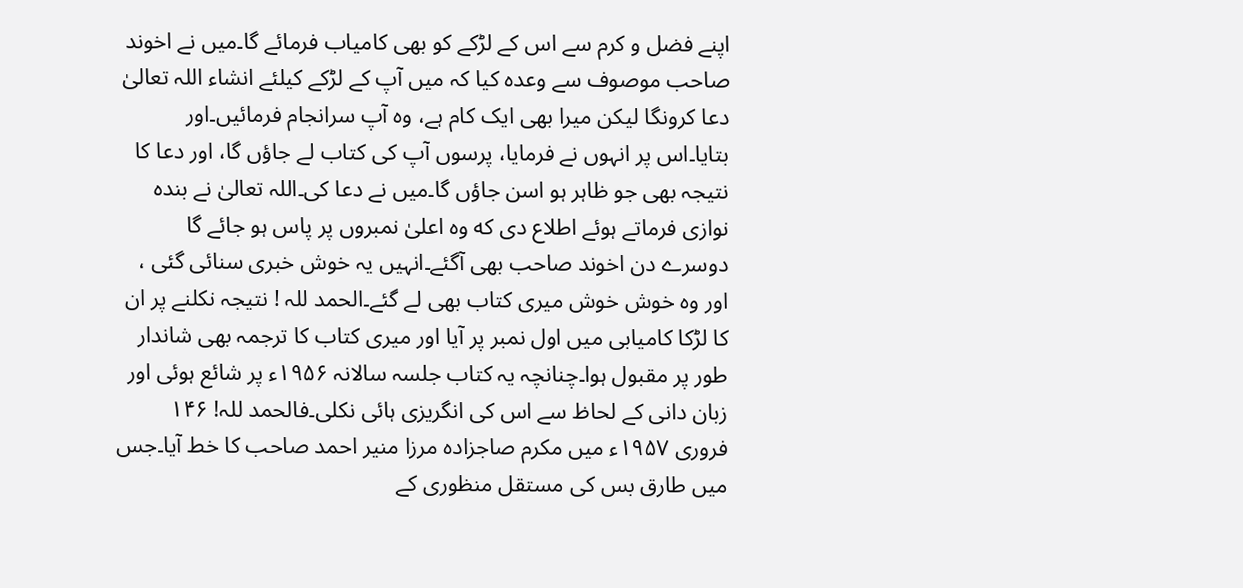اپنے فضل و کرم سے اس کے لڑکے کو بھی کامیاب فرمائے گا۔میں نے اخوند صاحب موصوف سے وعدہ کیا کہ میں آپ کے لڑکے کیلئے انشاء اللہ تعالیٰ دعا کرونگا لیکن میرا بھی ایک کام ہے، وہ آپ سرانجام فرمائیں۔اور بتایا۔اس پر انہوں نے فرمایا، پرسوں آپ کی کتاب لے جاؤں گا، اور دعا کا نتیجہ بھی جو ظاہر ہو اسن جاؤں گا۔میں نے دعا کی۔اللہ تعالیٰ نے بندہ نوازی فرماتے ہوئے اطلاع دی که وہ اعلیٰ نمبروں پر پاس ہو جائے گا دوسرے دن اخوند صاحب بھی آگئے۔انہیں یہ خوش خبری سنائی گئی ، اور وہ خوش خوش میری کتاب بھی لے گئے۔الحمد للہ ! نتیجہ نکلنے پر ان کا لڑکا کامیابی میں اول نمبر پر آیا اور میری کتاب کا ترجمہ بھی شاندار طور پر مقبول ہوا۔چنانچہ یہ کتاب جلسہ سالانہ ۱۹۵۶ء پر شائع ہوئی اور زبان دانی کے لحاظ سے اس کی انگریزی ہائی نکلی۔فالحمد للہ! ۱۴۶ فروری ۱۹۵۷ء میں مکرم صاجزادہ مرزا منیر احمد صاحب کا خط آیا۔جس میں طارق بس کی مستقل منظوری کے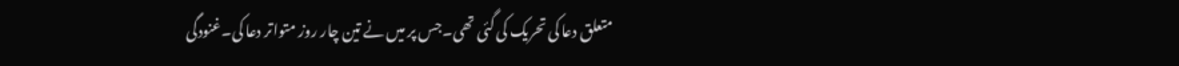متعلق دعا کی تحریک کی گئی تھی۔جس پر میں نے تین چار روز متواتر دعا کی۔غنودگی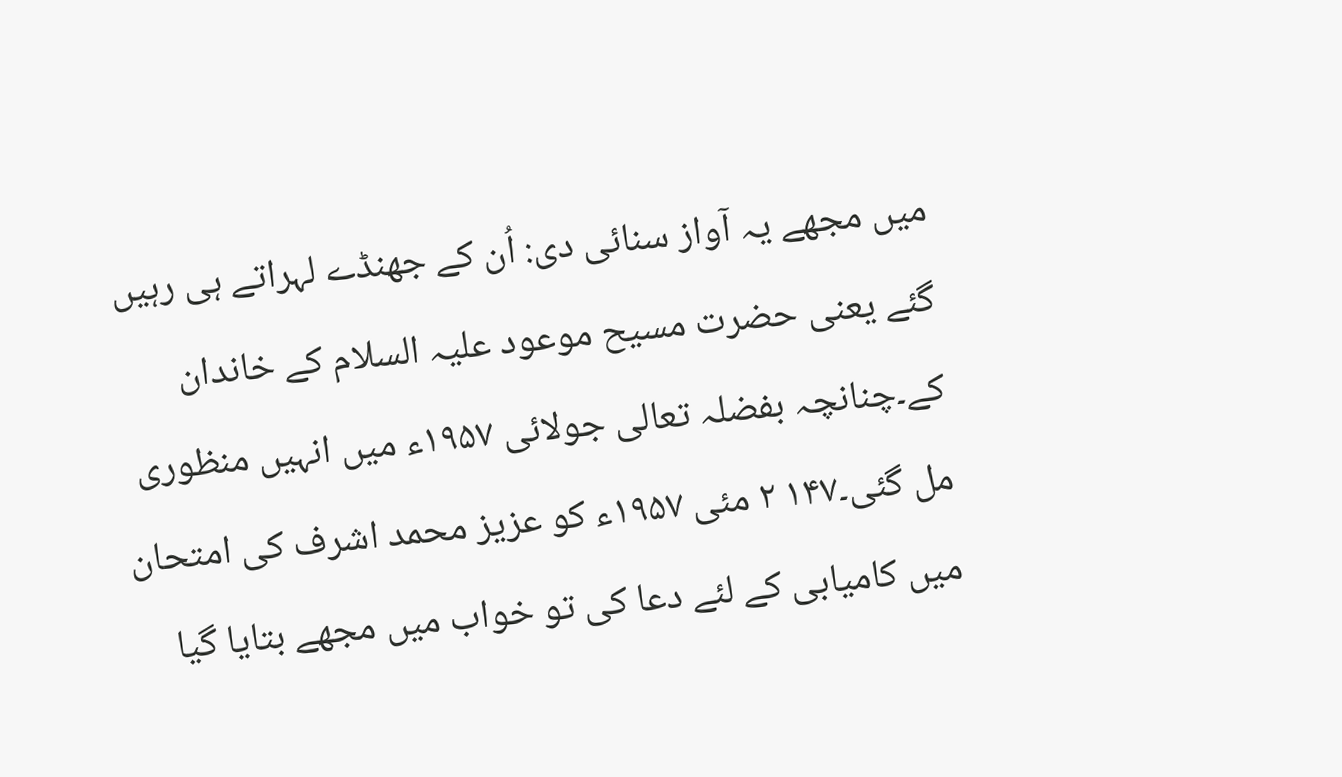میں مجھے یہ آواز سنائی دی: اُن کے جھنڈے لہراتے ہی رہیں گئے یعنی حضرت مسیح موعود علیہ السلام کے خاندان کے۔چنانچہ بفضلہ تعالی جولائی ۱۹۵۷ء میں انہیں منظوری مل گئی۔۱۴۷ ۲ مئی ۱۹۵۷ء کو عزیز محمد اشرف کی امتحان میں کامیابی کے لئے دعا کی تو خواب میں مجھے بتایا گیا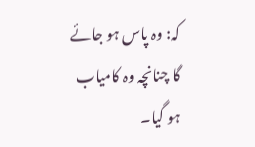کہ: وہ پاس ہو جائے گا چنانچہ وہ کامیاب ہو گیا۔